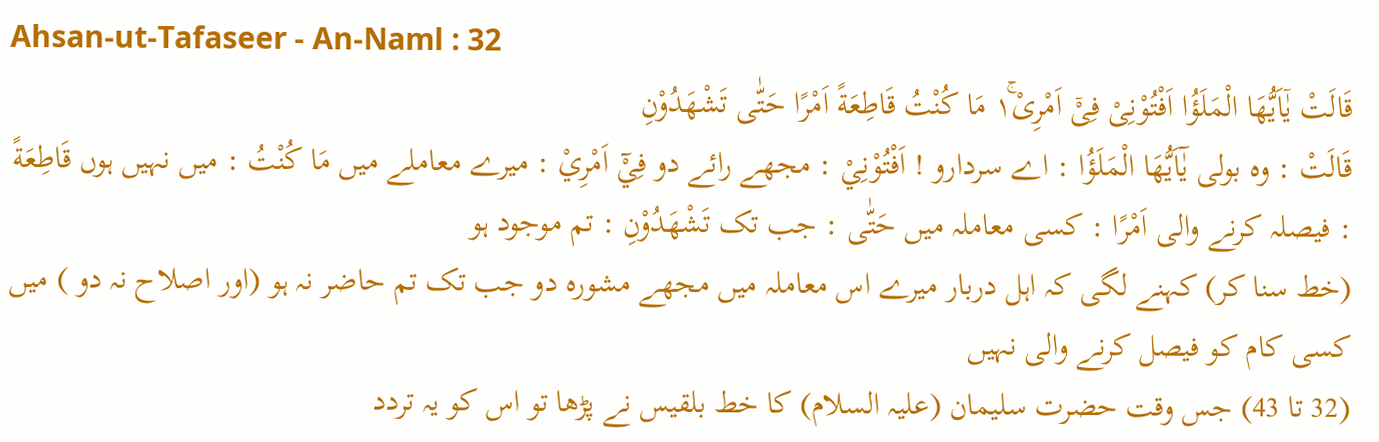Ahsan-ut-Tafaseer - An-Naml : 32
قَالَتْ یٰۤاَیُّهَا الْمَلَؤُا اَفْتُوْنِیْ فِیْۤ اَمْرِیْ١ۚ مَا كُنْتُ قَاطِعَةً اَمْرًا حَتّٰى تَشْهَدُوْنِ
قَالَتْ : وہ بولی يٰٓاَيُّهَا الْمَلَؤُا : اے سردارو ! اَفْتُوْنِيْ : مجھے رائے دو فِيْٓ اَمْرِيْ : میرے معاملے میں مَا كُنْتُ : میں نہیں ہوں قَاطِعَةً : فیصلہ کرنے والی اَمْرًا : کسی معاملہ میں حَتّٰى : جب تک تَشْهَدُوْنِ : تم موجود ہو
(خط سنا کر) کہنے لگی کہ اہل دربار میرے اس معاملہ میں مجھے مشورہ دو جب تک تم حاضر نہ ہو (اور اصلاح نہ دو ) میں کسی کام کو فیصل کرنے والی نہیں
(32 تا 43) جس وقت حضرت سلیمان (علیہ السلام) کا خط بلقیس نے پڑھا تو اس کو یہ تردد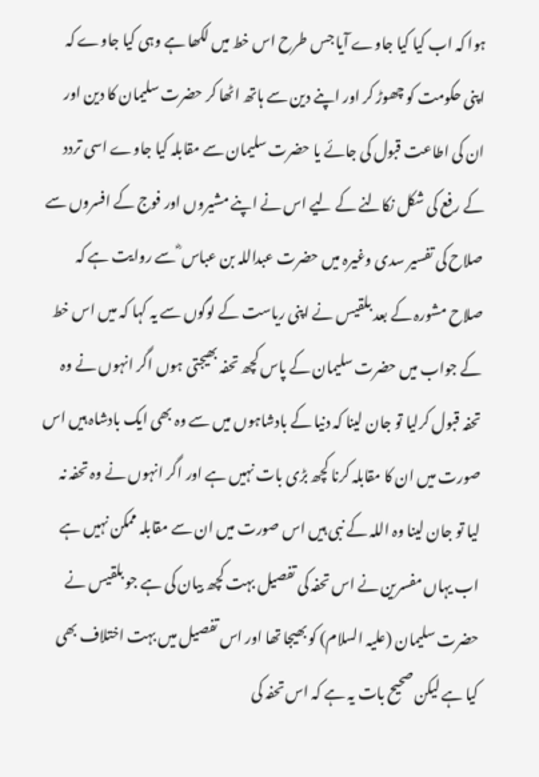ہوا کہ اب کیا کیا جاوے آیا جس طرح اس خط میں لکھا ہے وہی کیا جاوے کہ اپنی حکومت کو چھوڑ کر اور اپنے دین سے ہاتھ اٹھا کر حضرت سلیمان کا دین اور ان کی اطاعت قبول کی جائے یا حضرت سلیمان سے مقابلہ کیا جاوے اسی تردد کے رفع کی شکل نکالنے کے لیے اس نے اپنے مشیروں اور فوج کے افسروں سے صلاح کی تفسیر سدی وغیرہ میں حضرت عبداللہ بن عباس ؓ سے روایت ہے کہ صلاح مشورہ کے بعد بلقیس نے اپنی ریاست کے لوگوں سے یہ کہا کہ میں اس خط کے جواب میں حضرت سلیمان کے پاس کچھ تحفہ بھیجتی ہوں اگر انہوں نے وہ تحفہ قبول کرلیا تو جان لینا کہ دنیا کے بادشاہوں میں سے وہ بھی ایک بادشاہ ہیں اس صورت میں ان کا مقابلہ کرنا کچھ بڑی بات نہیں ہے اور اگر انہوں نے وہ تحفہ نہ لیا تو جان لینا وہ اللہ کے نبی ہیں اس صورت میں ان سے مقابلہ ممکن نہیں ہے اب یہاں مفسرین نے اس تحفہ کی تفصیل بہت کچھ بیان کی ہے جو بلقیس نے حضرت سلیمان (علیہ السلام) کو بھیجا تھا اور اس تفصیل میں بہت اختلاف بھی کیا ہے لیکن صحیح بات یہ ہے کہ اس تحفہ کی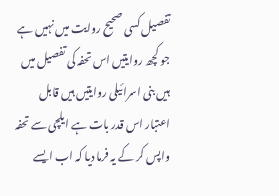تفصیل کسی صحیح روایت میں نہیں ہے جو کچھ روایتیں اس تحفہ کی تفصیل میں ہیں بنی اسرائیلی روایتیں ہیں قابل اعتبار اس قدر بات ہے ایلچی سے تحفہ واپس کر کے یہ فرما دیا کہ اب ایسے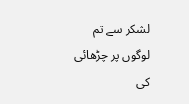لشکر سے تم لوگوں پر چڑھائی کی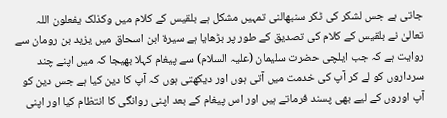جاتی ہے جس لشکر کی ٹکر سنبھالنی تمہیں مشکل ہے بلقیس کے کلام میں وکذلک یفعلون اللہ تعالیٰ نے بلقیس کے کلام کی تصدیق کے طور پر بڑھایا ہے سیرۃ ابن اسحاق میں یزید بن رومان سے روایت ہے کہ جب ایلچی حضرت سلیمان (علیہ السلام) سے پیغام کہلا بھیجا کہ میں اپنے چند سرداروں کو لے کر آپ کی خدمت میں آتی ہوں اور دیکھتی ہوں کہ آپ کا دین کیا ہے جس دین کو آپ اوروں کے لیے بھی پسند فرماتے ہیں اور اس پیغام کے بعد اپنی روانگی کا انتظام کیا اور اپنی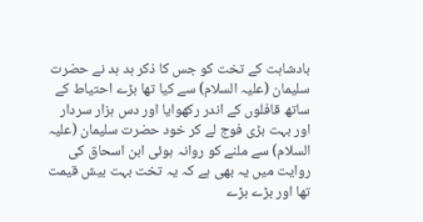بادشاہت کے تخت کو جس کا ذکر ہد ہد نے حضرت سلیمان (علیہ السلام) سے کیا تھا بڑے احتیاط کے ساتھ قافلوں کے اندر رکھوایا اور دس ہزار سردار اور بہت بڑی فوج لے کر خود حضرت سلیمان (علیہ السلام) سے ملنے کو روانہ ہوئی ابن اسحاق کی روایت میں یہ بھی ہے کہ یہ تخت بہت بیش قیمت تھا اور بڑے بڑے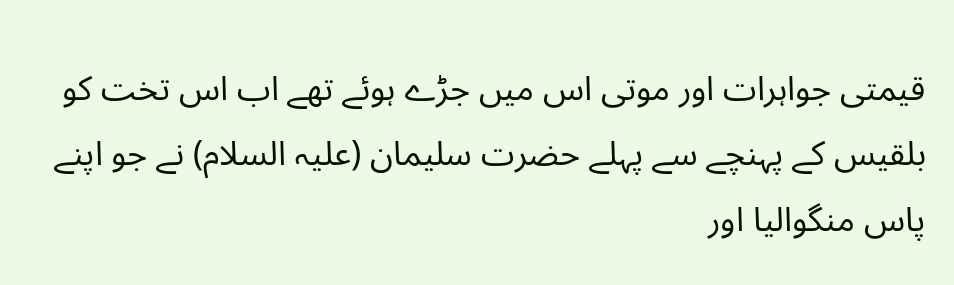قیمتی جواہرات اور موتی اس میں جڑے ہوئے تھے اب اس تخت کو بلقیس کے پہنچے سے پہلے حضرت سلیمان (علیہ السلام) نے جو اپنے پاس منگوالیا اور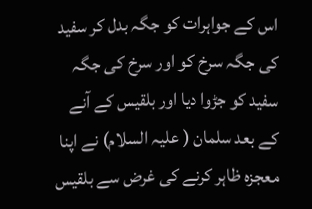اس کے جواہرات کو جگہ بدل کر سفید کی جگہ سرخ کو اور سرخ کی جگہ سفید کو جڑوا دیا اور بلقیس کے آنے کے بعد سلمان ( علیہ السلام) نے اپنا معجزہ ظاہر کرنے کی غرض سے بلقیس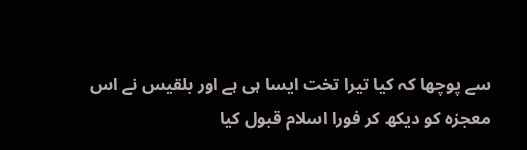سے پوچھا کہ کیا تیرا تخت ایسا ہی ہے اور بلقیس نے اس معجزہ کو دیکھ کر فورا اسلام قبول کیا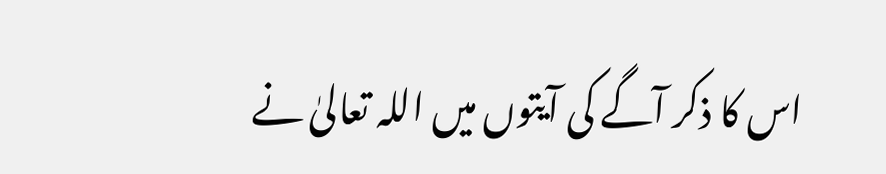اس کا ذکر آگے کی آیتوں میں اللہ تعالیٰ نے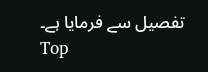تفصیل سے فرمایا ہے۔
Top